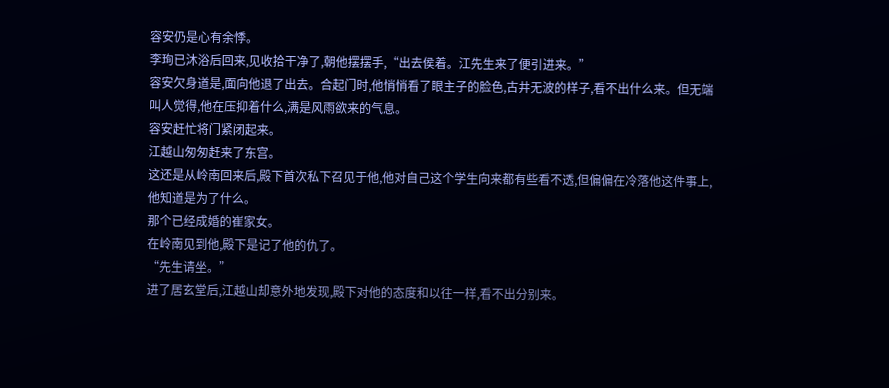容安仍是心有余悸。
李珣已沐浴后回来,见收拾干净了,朝他摆摆手,“出去侯着。江先生来了便引进来。”
容安欠身道是,面向他退了出去。合起门时,他悄悄看了眼主子的脸色,古井无波的样子,看不出什么来。但无端叫人觉得,他在压抑着什么,满是风雨欲来的气息。
容安赶忙将门紧闭起来。
江越山匆匆赶来了东宫。
这还是从岭南回来后,殿下首次私下召见于他,他对自己这个学生向来都有些看不透,但偏偏在冷落他这件事上,他知道是为了什么。
那个已经成婚的崔家女。
在岭南见到他,殿下是记了他的仇了。
“先生请坐。”
进了居玄堂后,江越山却意外地发现,殿下对他的态度和以往一样,看不出分别来。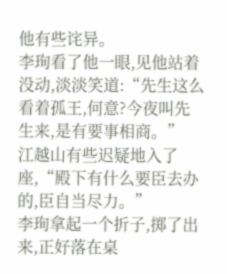他有些诧异。
李珣看了他一眼,见他站着没动,淡淡笑道:“先生这么看着孤王,何意?今夜叫先生来,是有要事相商。”
江越山有些迟疑地入了座,“殿下有什么要臣去办的,臣自当尽力。”
李珣拿起一个折子,掷了出来,正好落在桌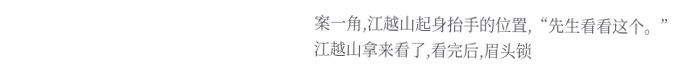案一角,江越山起身抬手的位置,“先生看看这个。”
江越山拿来看了,看完后,眉头锁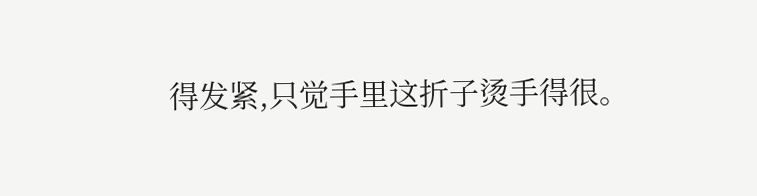得发紧,只觉手里这折子烫手得很。